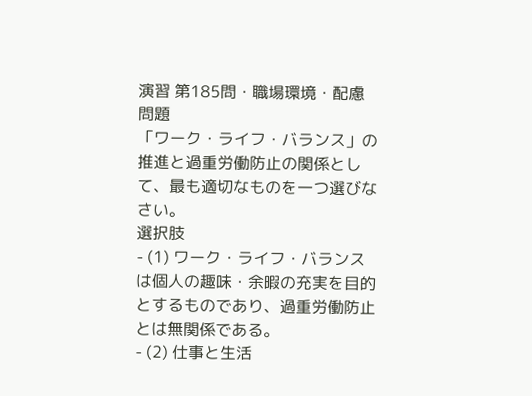演習 第185問・職場環境・配慮
問題
「ワーク・ライフ・バランス」の推進と過重労働防止の関係として、最も適切なものを一つ選びなさい。
選択肢
- (1) ワーク・ライフ・バランスは個人の趣味・余暇の充実を目的とするものであり、過重労働防止とは無関係である。
- (2) 仕事と生活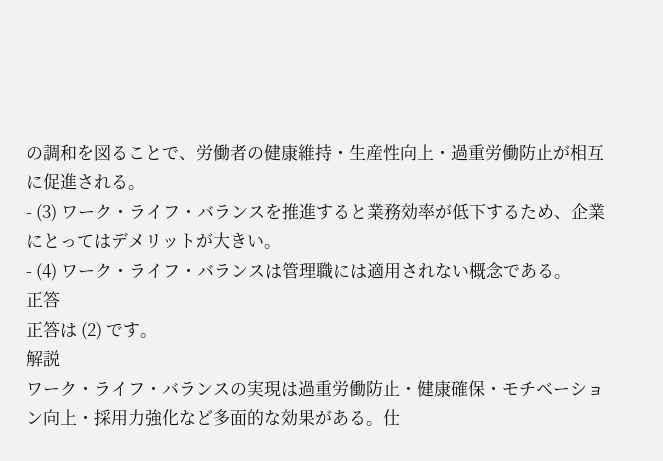の調和を図ることで、労働者の健康維持・生産性向上・過重労働防止が相互に促進される。
- (3) ワーク・ライフ・バランスを推進すると業務効率が低下するため、企業にとってはデメリットが大きい。
- (4) ワーク・ライフ・バランスは管理職には適用されない概念である。
正答
正答は (2) です。
解説
ワーク・ライフ・バランスの実現は過重労働防止・健康確保・モチベーション向上・採用力強化など多面的な効果がある。仕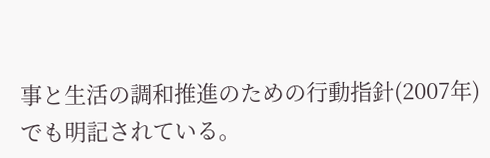事と生活の調和推進のための行動指針(2007年)でも明記されている。